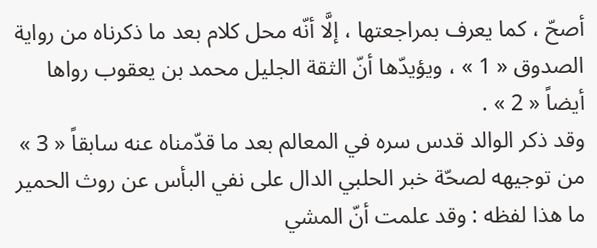أصحّ ، كما يعرف بمراجعتها ، إلَّا أنّه محل كلام بعد ما ذكرناه من رواية الصدوق « 1 » ، ويؤيدّها أنّ الثقة الجليل محمد بن يعقوب رواها أيضاً « 2 » .
وقد ذكر الوالد قدس سره في المعالم بعد ما قدّمناه عنه سابقاً « 3 » من توجيهه لصحّة خبر الحلبي الدال على نفي البأس عن روث الحمير ما هذا لفظه : وقد علمت أنّ المشي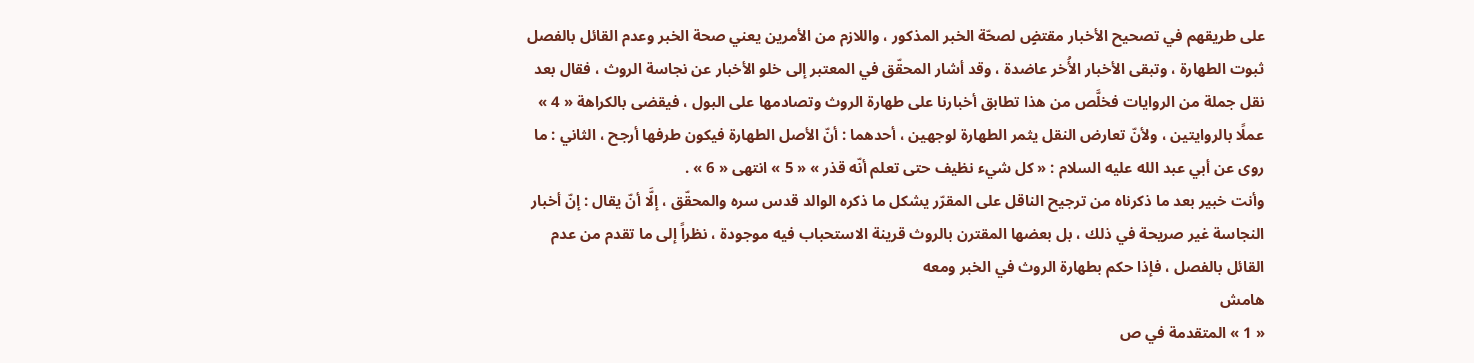على طريقهم في تصحيح الأخبار مقتضٍ لصحّة الخبر المذكور ، واللازم من الأمرين يعني صحة الخبر وعدم القائل بالفصل ثبوت الطهارة ، وتبقى الأخبار الأُخر عاضدة ، وقد أشار المحقّق في المعتبر إلى خلو الأخبار عن نجاسة الروث ، فقال بعد نقل جملة من الروايات فخلَّص من هذا تطابق أخبارنا على طهارة الروث وتصادمها على البول ، فيقضى بالكراهة « 4 » عملًا بالروايتين ، ولأنّ تعارض النقل يثمر الطهارة لوجهين ، أحدهما : أنّ الأصل الطهارة فيكون طرفها أرجح ، الثاني : ما روى عن أبي عبد الله عليه السلام : « كل شيء نظيف حتى تعلم أنّه قذر » « 5 » انتهى « 6 » .
وأنت خبير بعد ما ذكرناه من ترجيح الناقل على المقرّر يشكل ما ذكره الوالد قدس سره والمحقّق ، إلَّا أنّ يقال : إنّ أخبار النجاسة غير صريحة في ذلك ، بل بعضها المقترن بالروث قرينة الاستحباب فيه موجودة ، نظراً إلى ما تقدم من عدم القائل بالفصل ، فإذا حكم بطهارة الروث في الخبر ومعه
هامش
« 1 » المتقدمة في ص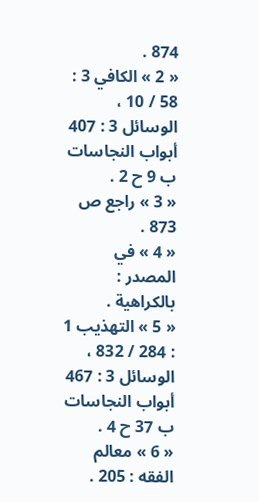874 .
« 2 » الكافي 3 : 58 / 10 ، الوسائل 3 : 407 أبواب النجاسات ب 9 ح 2 .
« 3 » راجع ص 873 .
« 4 » في المصدر : بالكراهية .
« 5 » التهذيب 1 : 284 / 832 ، الوسائل 3 : 467 أبواب النجاسات ب 37 ح 4 .
« 6 » معالم الفقه : 205 .